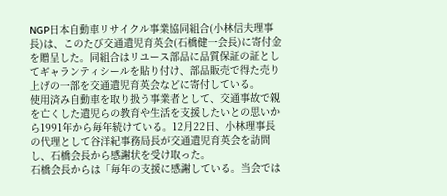NGP日本自動車リサイクル事業協同組合(小林信夫理事長)は、このたび交通遺児育英会(石橋健一会長)に寄付金を贈呈した。同組合はリユース部品に品質保証の証としてギャランティシールを貼り付け、部品販売で得た売り上げの一部を交通遺児育英会などに寄付している。
使用済み自動車を取り扱う事業者として、交通事故で親を亡くした遺児らの教育や生活を支援したいとの思いから1991年から毎年続けている。12月22日、小林理事長の代理として谷洋紀事務局長が交通遺児育英会を訪問し、石橋会長から感謝状を受け取った。
石橋会長からは「毎年の支援に感謝している。当会では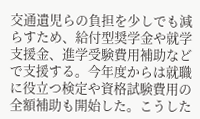交通遺児らの負担を少しでも減らすため、給付型奨学金や就学支援金、進学受験費用補助などで支援する。今年度からは就職に役立つ検定や資格試験費用の全額補助も開始した。こうした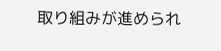取り組みが進められ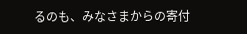るのも、みなさまからの寄付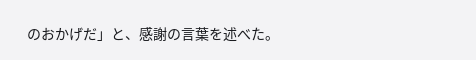のおかげだ」と、感謝の言葉を述べた。